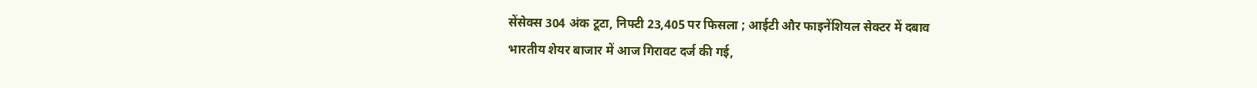सेंसेक्स 304 अंक टूटा, निफ्टी 23,405 पर फिसला ; आईटी और फाइनेंशियल सेक्टर में दबाव
भारतीय शेयर बाजार में आज गिरावट दर्ज की गई,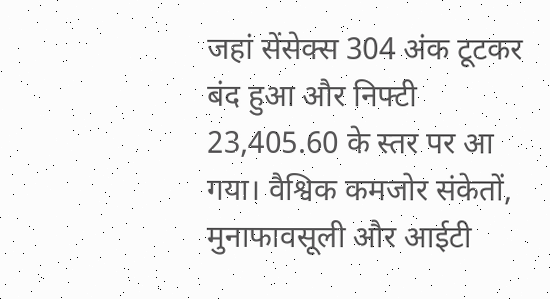जहां सेंसेक्स 304 अंक टूटकर बंद हुआ और निफ्टी 23,405.60 के स्तर पर आ गया। वैश्विक कमजोर संकेतों, मुनाफावसूली और आईटी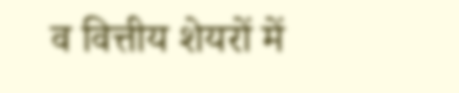व वित्तीय शेयरों में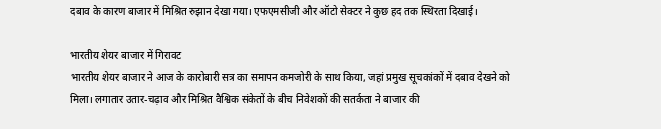दबाव के कारण बाजार में मिश्रित रुझान देखा गया। एफएमसीजी और ऑटो सेक्टर ने कुछ हद तक स्थिरता दिखाई।

भारतीय शेयर बाजार में गिरावट
भारतीय शेयर बाजार ने आज के कारोबारी सत्र का समापन कमजोरी के साथ किया, जहां प्रमुख सूचकांकों में दबाव देखने को मिला। लगातार उतार-चढ़ाव और मिश्रित वैश्विक संकेतों के बीच निवेशकों की सतर्कता ने बाजार की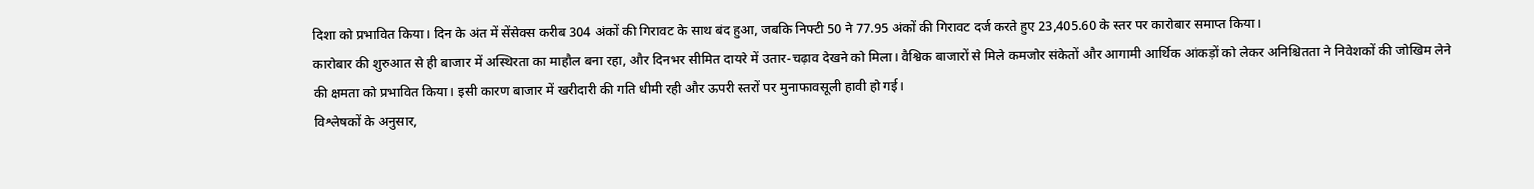दिशा को प्रभावित किया। दिन के अंत में सेंसेक्स करीब 304 अंकों की गिरावट के साथ बंद हुआ, जबकि निफ्टी 50 ने 77.95 अंकों की गिरावट दर्ज करते हुए 23,405.60 के स्तर पर कारोबार समाप्त किया।
कारोबार की शुरुआत से ही बाजार में अस्थिरता का माहौल बना रहा, और दिनभर सीमित दायरे में उतार-चढ़ाव देखने को मिला। वैश्विक बाजारों से मिले कमजोर संकेतों और आगामी आर्थिक आंकड़ों को लेकर अनिश्चितता ने निवेशकों की जोखिम लेने की क्षमता को प्रभावित किया। इसी कारण बाजार में खरीदारी की गति धीमी रही और ऊपरी स्तरों पर मुनाफावसूली हावी हो गई।
विश्लेषकों के अनुसार,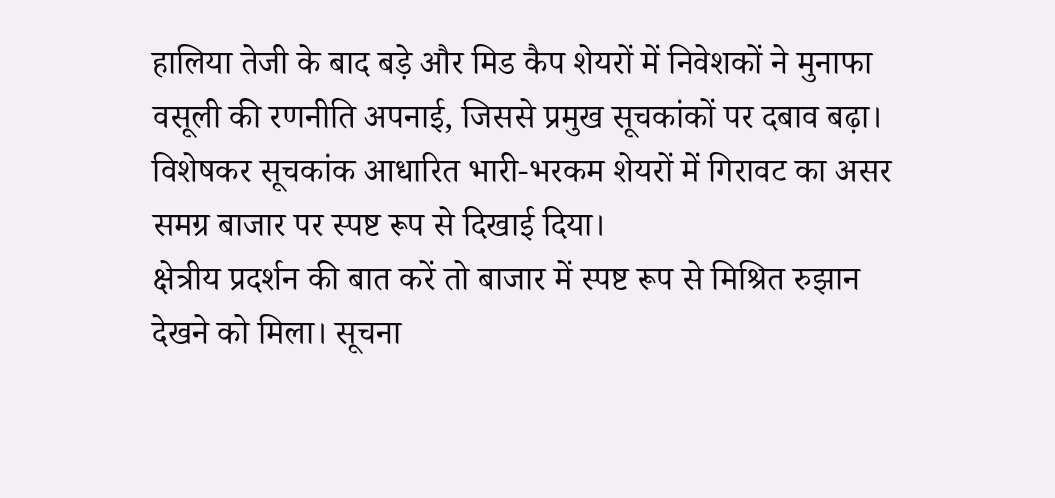हालिया तेजी के बाद बड़े और मिड कैप शेयरों में निवेशकों ने मुनाफा वसूली की रणनीति अपनाई, जिससे प्रमुख सूचकांकों पर दबाव बढ़ा। विशेषकर सूचकांक आधारित भारी-भरकम शेयरों में गिरावट का असर समग्र बाजार पर स्पष्ट रूप से दिखाई दिया।
क्षेत्रीय प्रदर्शन की बात करें तो बाजार में स्पष्ट रूप से मिश्रित रुझान देखने को मिला। सूचना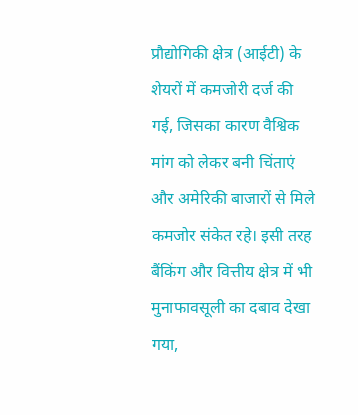प्रौद्योगिकी क्षेत्र (आईटी) के शेयरों में कमजोरी दर्ज की गई, जिसका कारण वैश्विक मांग को लेकर बनी चिंताएं और अमेरिकी बाजारों से मिले कमजोर संकेत रहे। इसी तरह बैंकिंग और वित्तीय क्षेत्र में भी मुनाफावसूली का दबाव देखा गया,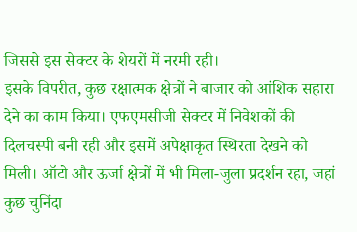जिससे इस सेक्टर के शेयरों में नरमी रही।
इसके विपरीत, कुछ रक्षात्मक क्षेत्रों ने बाजार को आंशिक सहारा देने का काम किया। एफएमसीजी सेक्टर में निवेशकों की दिलचस्पी बनी रही और इसमें अपेक्षाकृत स्थिरता देखने को मिली। ऑटो और ऊर्जा क्षेत्रों में भी मिला-जुला प्रदर्शन रहा, जहां कुछ चुनिंदा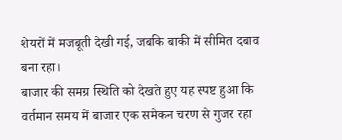शेयरों में मजबूती देखी गई, जबकि बाकी में सीमित दबाव बना रहा।
बाजार की समग्र स्थिति को देखते हुए यह स्पष्ट हुआ कि वर्तमान समय में बाजार एक समेकन चरण से गुजर रहा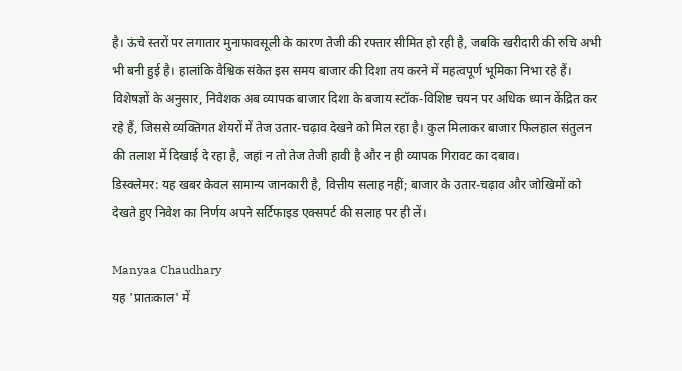है। ऊंचे स्तरों पर लगातार मुनाफावसूली के कारण तेजी की रफ्तार सीमित हो रही है, जबकि खरीदारी की रुचि अभी भी बनी हुई है। हालांकि वैश्विक संकेत इस समय बाजार की दिशा तय करने में महत्वपूर्ण भूमिका निभा रहे हैं। विशेषज्ञों के अनुसार, निवेशक अब व्यापक बाजार दिशा के बजाय स्टॉक-विशिष्ट चयन पर अधिक ध्यान केंद्रित कर रहे हैं, जिससे व्यक्तिगत शेयरों में तेज उतार-चढ़ाव देखने को मिल रहा है। कुल मिलाकर बाजार फिलहाल संतुलन की तलाश में दिखाई दे रहा है, जहां न तो तेज तेजी हावी है और न ही व्यापक गिरावट का दबाव।
डिस्क्लेमर: यह खबर केवल सामान्य जानकारी है, वित्तीय सलाह नहीं; बाजार के उतार-चढ़ाव और जोखिमों को देखते हुए निवेश का निर्णय अपने सर्टिफाइड एक्सपर्ट की सलाह पर ही लें।

Manyaa Chaudhary
यह 'प्रातःकाल' में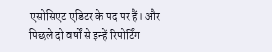एसोसिएट एडिटर के पद पर हैं। और पिछले दो वर्षों से इन्हें रिपोर्टिंग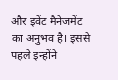और इवेंट मैनेजमेंट का अनुभव है। इससे पहले इन्होंने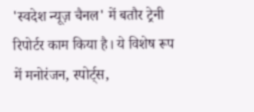'स्वदेश न्यूज़ चैनल' में बतौर ट्रेनी रिपोर्टर काम किया है। ये विशेष रूप में मनोरंजन, स्पोर्ट्स,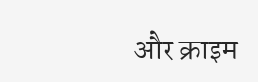और क्राइम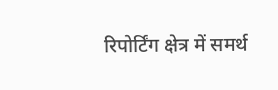रिपोर्टिंग क्षेत्र में समर्थ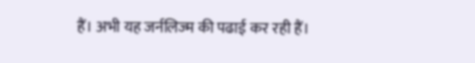हैं। अभी यह जर्नलिज्म की पढाई कर रही हैं।